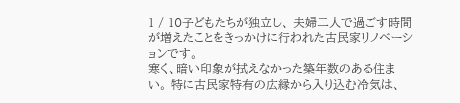1 / 10子どもたちが独立し、 夫婦二人で過ごす時間が増えたことをきっかけに行われた古民家リノベーションです。
寒く、暗い印象が拭えなかった築年数のある住まい。 特に古民家特有の広縁から入り込む冷気は、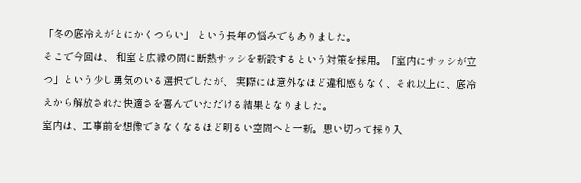「冬の底冷えがとにかくつらい」 という長年の悩みでもありました。
そこで今回は、 和室と広縁の間に断熱サッシを新設するという対策を採用。「室内にサッシが立つ」という少し勇気のいる選択でしたが、 実際には意外なほど違和感もなく、それ以上に、底冷えから解放された快適さを喜んでいただける結果となりました。
室内は、工事前を想像できなくなるほど明るい空間へと一新。思い切って採り入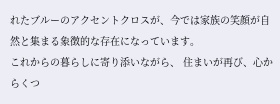れたブルーのアクセントクロスが、今では家族の笑顔が自然と集まる象徴的な存在になっています。
これからの暮らしに寄り添いながら、 住まいが再び、心からくつ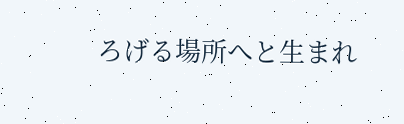ろげる場所へと生まれ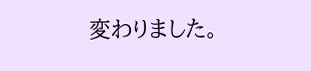変わりました。